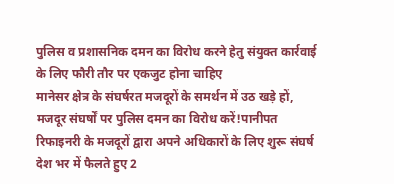पुलिस व प्रशासनिक दमन का विरोध करने हेतु संयुक्त कार्रवाई के लिए फौरी तौर पर एकजुट होना चाहिए
मानेसर क्षेत्र के संघर्षरत मजदूरों के समर्थन में उठ खड़े हों, मजदूर संघर्षों पर पुलिस दमन का विरोध करें!पानीपत रिफाइनरी के मजदूरों द्वारा अपने अधिकारों के लिए शुरू संघर्ष देश भर में फैलते हुए 2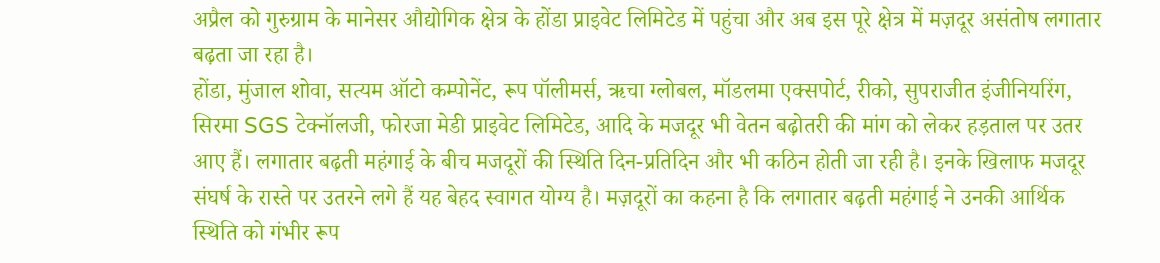अप्रैल को गुरुग्राम के मानेसर औद्योगिक क्षेत्र के होंडा प्राइवेट लिमिटेड में पहुंचा और अब इस पूरे क्षेत्र में मज़दूर असंतोष लगातार बढ़ता जा रहा है।
होंडा, मुंजाल शोवा, सत्यम ऑटो कम्पोनेंट, रूप पॉलीमर्स, ऋचा ग्लोबल, मॉडलमा एक्सपोर्ट, रीको, सुपराजीत इंजीनियरिंग, सिरमा SGS टेक्नॉलजी, फोरजा मेडी प्राइवेट लिमिटेड, आदि के मजदूर भी वेतन बढ़ोतरी की मांग को लेकर हड़ताल पर उतर आए हैं। लगातार बढ़ती महंगाई के बीच मजदूरों की स्थिति दिन-प्रतिदिन और भी कठिन होती जा रही है। इनके खिलाफ मजदूर संघर्ष के रास्ते पर उतरने लगे हैं यह बेहद स्वागत योग्य है। मज़दूरों का कहना है कि लगातार बढ़ती महंगाई ने उनकी आर्थिक स्थिति को गंभीर रूप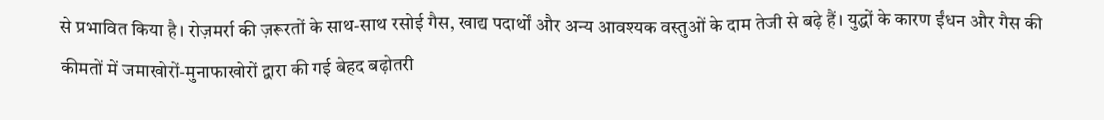से प्रभावित किया है। रोज़मर्रा की ज़रूरतों के साथ-साथ रसोई गैस, खाद्य पदार्थों और अन्य आवश्यक वस्तुओं के दाम तेजी से बढ़े हैं। युद्धों के कारण ईंधन और गैस की कीमतों में जमाखोरों-मुनाफाखोरों द्वारा की गई बेहद बढ़ोतरी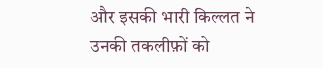और इसकी भारी किल्लत ने उनकी तकलीफ़ों को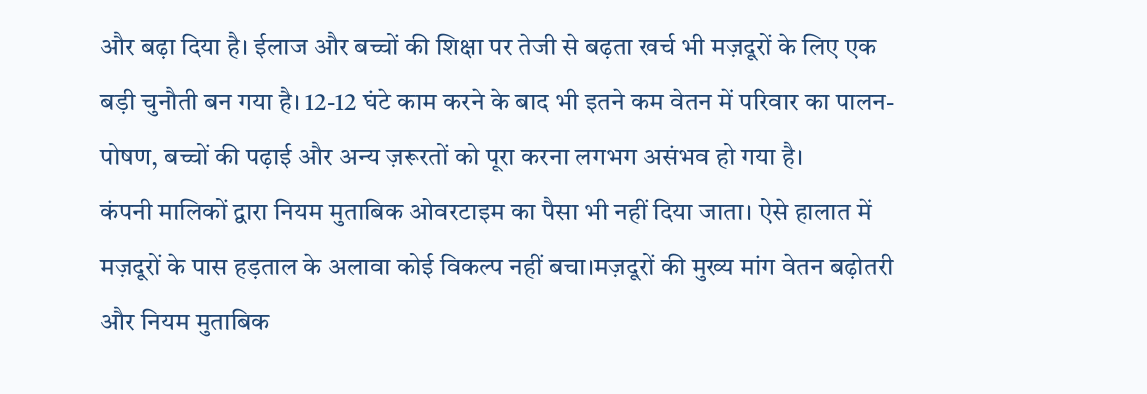और बढ़ा दिया है। ईलाज और बच्चों की शिक्षा पर तेजी से बढ़ता खर्च भी मज़दूरों के लिए एक बड़ी चुनौती बन गया है। 12-12 घंटे काम करने के बाद भी इतने कम वेतन में परिवार का पालन-पोषण, बच्चों की पढ़ाई और अन्य ज़रूरतों को पूरा करना लगभग असंभव हो गया है।
कंपनी मालिकों द्वारा नियम मुताबिक ओवरटाइम का पैसा भी नहीं दिया जाता। ऐसे हालात में मज़दूरों के पास हड़ताल के अलावा कोई विकल्प नहीं बचा।मज़दूरों की मुख्य मांग वेतन बढ़ोतरी और नियम मुताबिक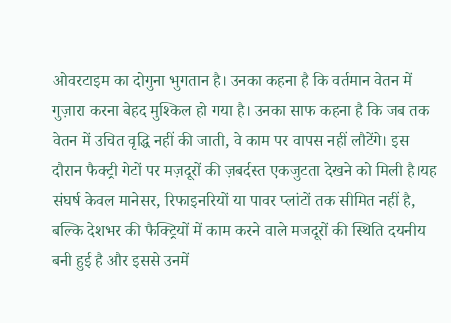ओवरटाइम का दोगुना भुगतान है। उनका कहना है कि वर्तमान वेतन में गुज़ारा करना बेहद मुश्किल हो गया है। उनका साफ कहना है कि जब तक वेतन में उचित वृद्धि नहीं की जाती, वे काम पर वापस नहीं लौटेंगे। इस दौरान फैक्ट्री गेटों पर मज़दूरों की ज़बर्दस्त एकजुटता देखने को मिली है।यह संघर्ष केवल मानेसर, रिफाइनरियों या पावर प्लांटों तक सीमित नहीं है, बल्कि देशभर की फैक्ट्रियों में काम करने वाले मजदूरों की स्थिति दयनीय बनी हुई है और इससे उनमें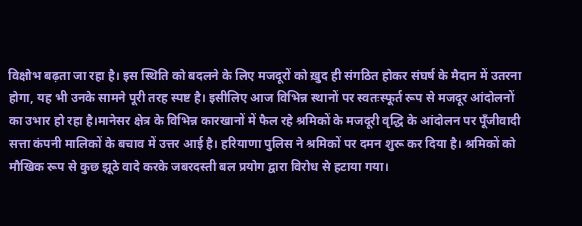विक्षोभ बढ़ता जा रहा है। इस स्थिति को बदलने के लिए मजदूरों को ख़ुद ही संगठित होकर संघर्ष के मैदान में उतरना होगा, यह भी उनके सामने पूरी तरह स्पष्ट है। इसीलिए आज विभिन्न स्थानों पर स्वतःस्फूर्त रूप से मजदूर आंदोलनों का उभार हो रहा है।मानेसर क्षेत्र के विभिन्न कारखानों में फैल रहे श्रमिकों के मजदूरी वृद्धि के आंदोलन पर पूँजीवादी सत्ता कंपनी मालिकों के बचाव में उत्तर आई है। हरियाणा पुलिस ने श्रमिकों पर दमन शुरू कर दिया है। श्रमिकों को मौखिक रूप से कुछ झूठे वादे करके जबरदस्ती बल प्रयोग द्वारा विरोध से हटाया गया।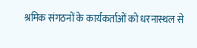श्रमिक संगठनों के कार्यकर्ताओं को धरनास्थल से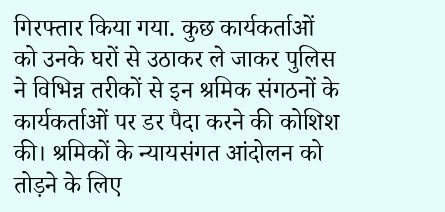गिरफ्तार किया गया. कुछ कार्यकर्ताओं को उनके घरों से उठाकर ले जाकर पुलिस ने विभिन्न तरीकों से इन श्रमिक संगठनों के कार्यकर्ताओं पर डर पैदा करने की कोशिश की। श्रमिकों के न्यायसंगत आंदोलन को तोड़ने के लिए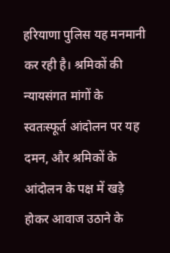हरियाणा पुलिस यह मनमानी कर रही है। श्रमिकों की न्यायसंगत मांगों के स्वतःस्फूर्त आंदोलन पर यह दमन, और श्रमिकों के आंदोलन के पक्ष में खड़े होकर आवाज उठाने के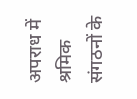अपराध में श्रमिक संगठनों के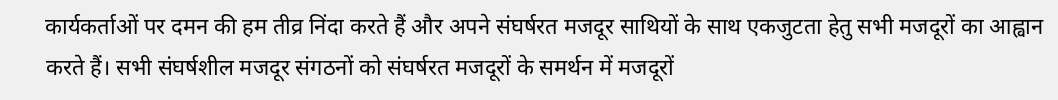कार्यकर्ताओं पर दमन की हम तीव्र निंदा करते हैं और अपने संघर्षरत मजदूर साथियों के साथ एकजुटता हेतु सभी मजदूरों का आह्वान करते हैं। सभी संघर्षशील मजदूर संगठनों को संघर्षरत मजदूरों के समर्थन में मजदूरों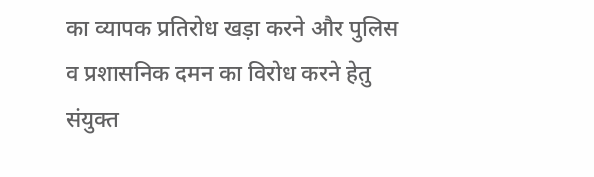का व्यापक प्रतिरोध खड़ा करने और पुलिस व प्रशासनिक दमन का विरोध करने हेतु संयुक्त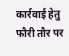कार्रवाई हेतु फौरी तौर पर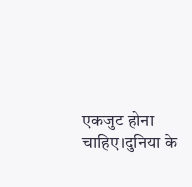एकजुट होना चाहिए।दुनिया के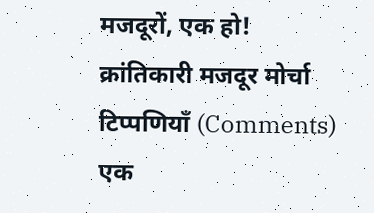मजदूरों, एक हो!
क्रांतिकारी मजदूर मोर्चा
टिप्पणियाँ (Comments)
एक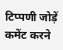टिप्पणी जोड़ें
कमेंट करने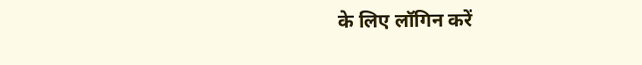के लिए लॉगिन करें